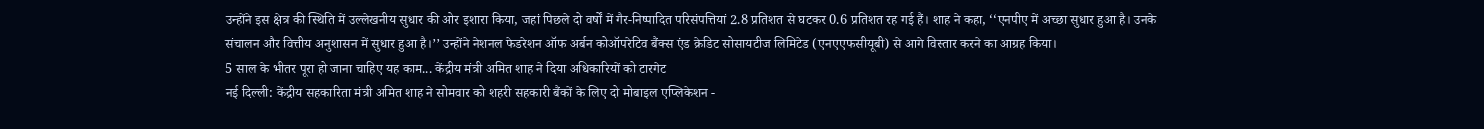उन्होंने इस क्षेत्र की स्थिति में उल्लेखनीय सुधार की ओर इशारा किया, जहां पिछले दो वर्षों में गैर-निष्पादित परिसंपत्तियां 2.8 प्रतिशत से घटकर 0.6 प्रतिशत रह गई हैं। शाह ने कहा, ‘‘एनपीए में अच्छा सुधार हुआ है। उनके संचालन और वित्तीय अनुशासन में सुधार हुआ है।’’ उन्होंने नेशनल फेडरेशन ऑफ अर्बन कोऑपरेटिव बैंक्स एंड क्रेडिट सोसायटीज लिमिटेड (एनएएफसीयूबी) से आगे विस्तार करने का आग्रह किया।
5 साल के भीतर पूरा हो जाना चाहिए यह काम... केंद्रीय मंत्री अमित शाह ने दिया अधिकारियों को टारगेट
नई दिल्ली: केंद्रीय सहकारिता मंत्री अमित शाह ने सोमवार को शहरी सहकारी बैंकों के लिए दो मोबाइल एप्लिकेशन -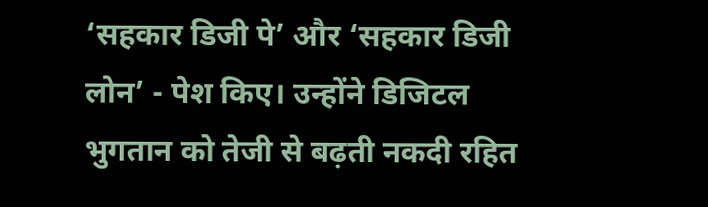‘सहकार डिजी पे’ और ‘सहकार डिजी लोन’ - पेश किए। उन्होंने डिजिटल भुगतान को तेजी से बढ़ती नकदी रहित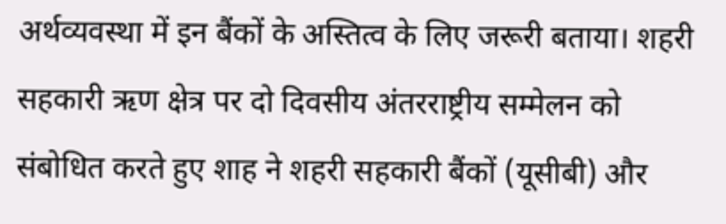अर्थव्यवस्था में इन बैंकों के अस्तित्व के लिए जरूरी बताया। शहरी सहकारी ऋण क्षेत्र पर दो दिवसीय अंतरराष्ट्रीय सम्मेलन को संबोधित करते हुए शाह ने शहरी सहकारी बैंकों (यूसीबी) और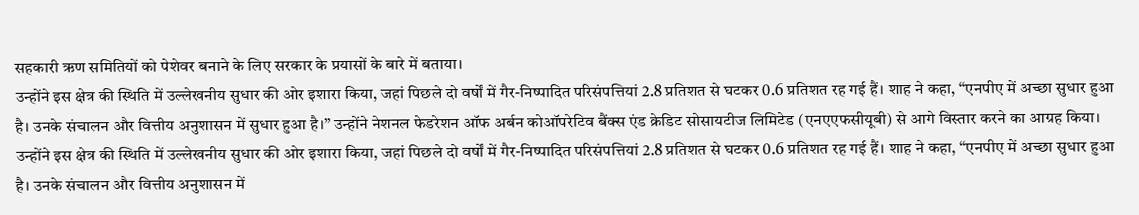सहकारी ऋण समितियों को पेशेवर बनाने के लिए सरकार के प्रयासों के बारे में बताया।
उन्होंने इस क्षेत्र की स्थिति में उल्लेखनीय सुधार की ओर इशारा किया, जहां पिछले दो वर्षों में गैर-निष्पादित परिसंपत्तियां 2.8 प्रतिशत से घटकर 0.6 प्रतिशत रह गई हैं। शाह ने कहा, ‘‘एनपीए में अच्छा सुधार हुआ है। उनके संचालन और वित्तीय अनुशासन में सुधार हुआ है।’’ उन्होंने नेशनल फेडरेशन ऑफ अर्बन कोऑपरेटिव बैंक्स एंड क्रेडिट सोसायटीज लिमिटेड (एनएएफसीयूबी) से आगे विस्तार करने का आग्रह किया।
उन्होंने इस क्षेत्र की स्थिति में उल्लेखनीय सुधार की ओर इशारा किया, जहां पिछले दो वर्षों में गैर-निष्पादित परिसंपत्तियां 2.8 प्रतिशत से घटकर 0.6 प्रतिशत रह गई हैं। शाह ने कहा, ‘‘एनपीए में अच्छा सुधार हुआ है। उनके संचालन और वित्तीय अनुशासन में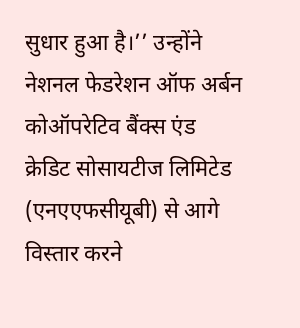सुधार हुआ है।’’ उन्होंने नेशनल फेडरेशन ऑफ अर्बन कोऑपरेटिव बैंक्स एंड क्रेडिट सोसायटीज लिमिटेड (एनएएफसीयूबी) से आगे विस्तार करने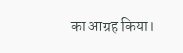का आग्रह किया।